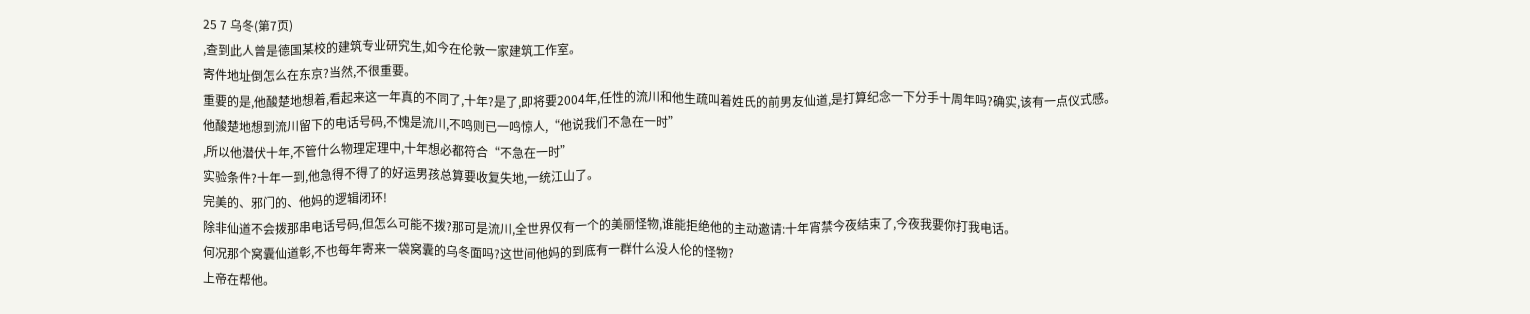25 7 乌冬(第7页)
,查到此人曾是德国某校的建筑专业研究生,如今在伦敦一家建筑工作室。
寄件地址倒怎么在东京?当然,不很重要。
重要的是,他酸楚地想着,看起来这一年真的不同了,十年?是了,即将要2004年,任性的流川和他生疏叫着姓氏的前男友仙道,是打算纪念一下分手十周年吗?确实,该有一点仪式感。
他酸楚地想到流川留下的电话号码,不愧是流川,不鸣则已一鸣惊人,“他说我们不急在一时”
,所以他潜伏十年,不管什么物理定理中,十年想必都符合“不急在一时”
实验条件?十年一到,他急得不得了的好运男孩总算要收复失地,一统江山了。
完美的、邪门的、他妈的逻辑闭环!
除非仙道不会拨那串电话号码,但怎么可能不拨?那可是流川,全世界仅有一个的美丽怪物,谁能拒绝他的主动邀请:十年宵禁今夜结束了,今夜我要你打我电话。
何况那个窝囊仙道彰,不也每年寄来一袋窝囊的乌冬面吗?这世间他妈的到底有一群什么没人伦的怪物?
上帝在帮他。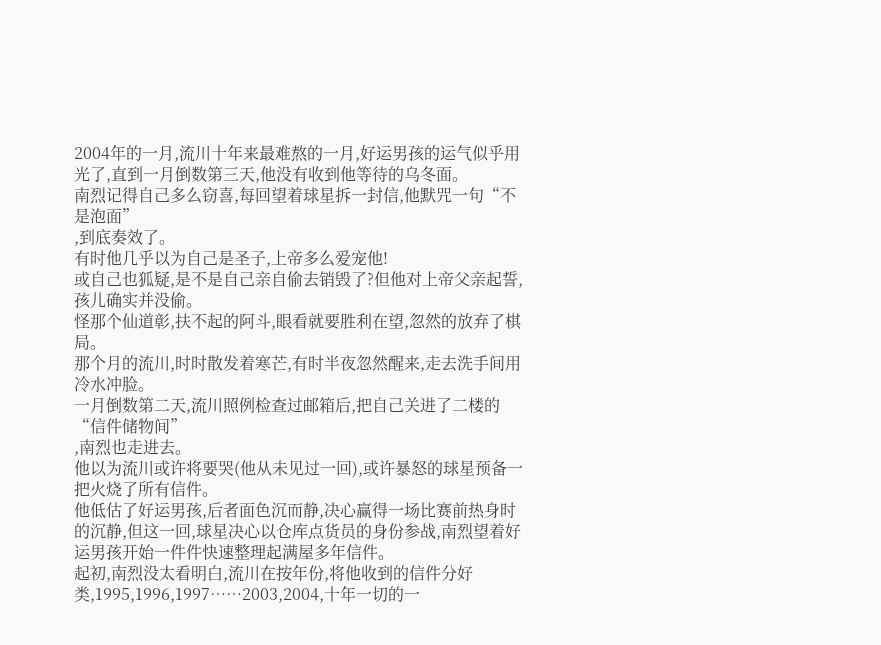2004年的一月,流川十年来最难熬的一月,好运男孩的运气似乎用光了,直到一月倒数第三天,他没有收到他等待的乌冬面。
南烈记得自己多么窃喜,每回望着球星拆一封信,他默咒一句“不是泡面”
,到底奏效了。
有时他几乎以为自己是圣子,上帝多么爱宠他!
或自己也狐疑,是不是自己亲自偷去销毁了?但他对上帝父亲起誓,孩儿确实并没偷。
怪那个仙道彰,扶不起的阿斗,眼看就要胜利在望,忽然的放弃了棋局。
那个月的流川,时时散发着寒芒,有时半夜忽然醒来,走去洗手间用冷水冲脸。
一月倒数第二天,流川照例检查过邮箱后,把自己关进了二楼的“信件储物间”
,南烈也走进去。
他以为流川或许将要哭(他从未见过一回),或许暴怒的球星预备一把火烧了所有信件。
他低估了好运男孩,后者面色沉而静,决心赢得一场比赛前热身时的沉静,但这一回,球星决心以仓库点货员的身份参战,南烈望着好运男孩开始一件件快速整理起满屋多年信件。
起初,南烈没太看明白,流川在按年份,将他收到的信件分好类,1995,1996,1997……2003,2004,十年一切的一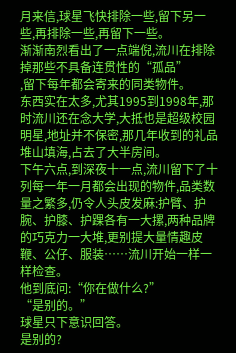月来信,球星飞快排除一些,留下另一些,再排除一些,再留下一些。
渐渐南烈看出了一点端倪,流川在排除掉那些不具备连贯性的“孤品”
,留下每年都会寄来的同类物件。
东西实在太多,尤其1995到1998年,那时流川还在念大学,大抵也是超级校园明星,地址并不保密,那几年收到的礼品堆山填海,占去了大半房间。
下午六点,到深夜十一点,流川留下了十列每一年一月都会出现的物件,品类数量之繁多,仍令人头皮发麻:护臂、护腕、护膝、护踝各有一大摞,两种品牌的巧克力一大堆,更别提大量情趣皮鞭、公仔、服装……流川开始一样一样检查。
他到底问:“你在做什么?”
“是别的。”
球星只下意识回答。
是别的?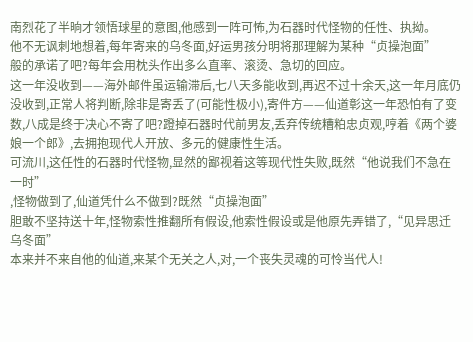南烈花了半晌才领悟球星的意图,他感到一阵可怖,为石器时代怪物的任性、执拗。
他不无讽刺地想着,每年寄来的乌冬面,好运男孩分明将那理解为某种“贞操泡面”
般的承诺了吧?每年会用枕头作出多么直率、滚烫、急切的回应。
这一年没收到——海外邮件虽运输滞后,七八天多能收到,再迟不过十余天,这一年月底仍没收到,正常人将判断,除非是寄丢了(可能性极小),寄件方——仙道彰这一年恐怕有了变数,八成是终于决心不寄了吧?蹬掉石器时代前男友,丢弃传统糟粕忠贞观,哼着《两个婆娘一个郎》,去拥抱现代人开放、多元的健康性生活。
可流川,这任性的石器时代怪物,显然的鄙视着这等现代性失败,既然“他说我们不急在一时”
,怪物做到了,仙道凭什么不做到?既然“贞操泡面”
胆敢不坚持送十年,怪物索性推翻所有假设,他索性假设或是他原先弄错了,“见异思迁乌冬面”
本来并不来自他的仙道,来某个无关之人,对,一个丧失灵魂的可怜当代人!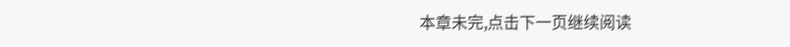本章未完,点击下一页继续阅读